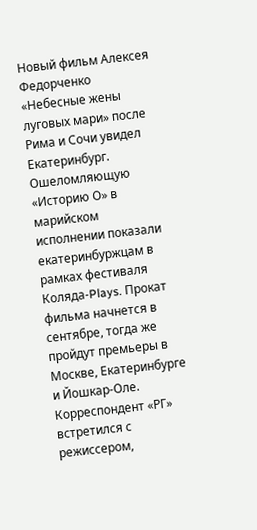Новый фильм Алексея Федорченко «Небесные жены луговых мари» после Рима и Сочи увидел Екатеринбург. Ошеломляющую «Историю О» в марийском исполнении показали екатеринбуржцам в рамках фестиваля Коляда-Plays. Прокат фильма начнется в сентябре, тогда же пройдут премьеры в Москве, Екатеринбурге и Йошкар-Оле. Корреспондент «РГ» встретился с режиссером,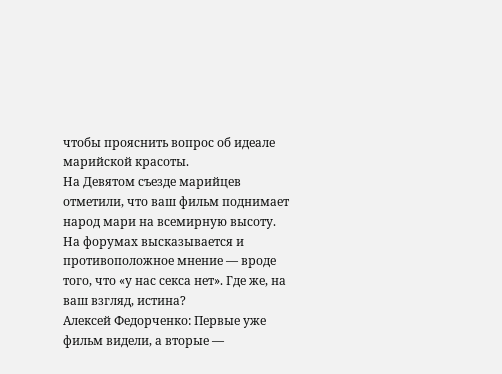чтобы прояснить вопрос об идеале марийской красоты.
На Девятом съезде марийцев отметили, что ваш фильм поднимает народ мари на всемирную высоту. На форумах высказывается и противоположное мнение — вроде того, что «у нас секса нет». Где же, на ваш взгляд, истина?
Алексей Федорченко: Первые уже фильм видели, а вторые —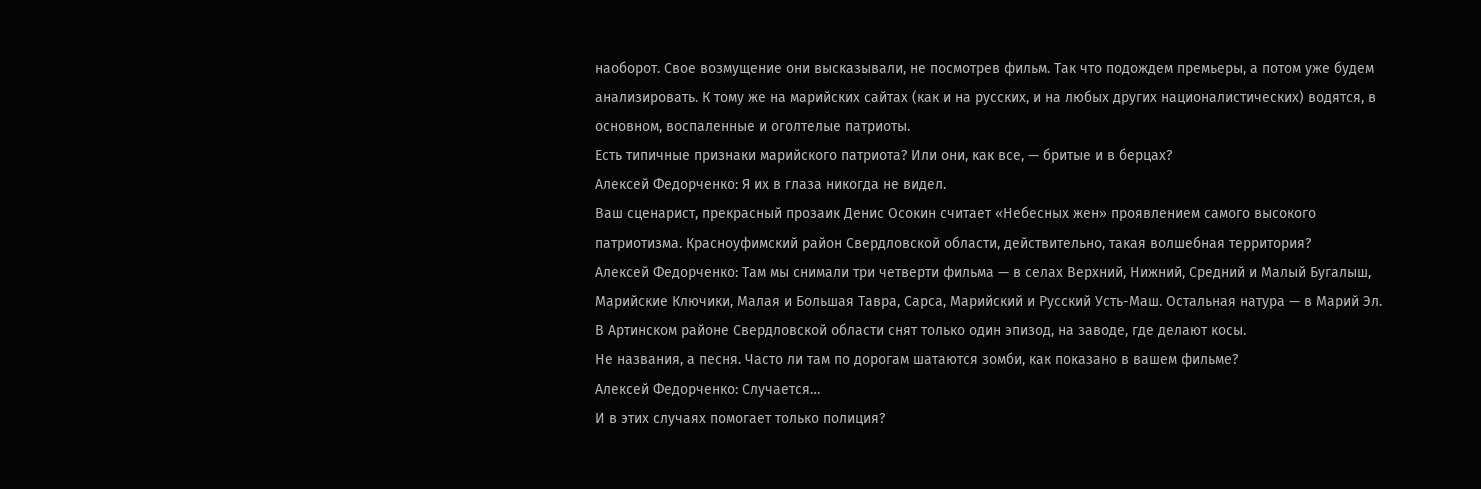наоборот. Свое возмущение они высказывали, не посмотрев фильм. Так что подождем премьеры, а потом уже будем анализировать. К тому же на марийских сайтах (как и на русских, и на любых других националистических) водятся, в основном, воспаленные и оголтелые патриоты.
Есть типичные признаки марийского патриота? Или они, как все, — бритые и в берцах?
Алексей Федорченко: Я их в глаза никогда не видел.
Ваш сценарист, прекрасный прозаик Денис Осокин считает «Небесных жен» проявлением самого высокого патриотизма. Красноуфимский район Свердловской области, действительно, такая волшебная территория?
Алексей Федорченко: Там мы снимали три четверти фильма — в селах Верхний, Нижний, Средний и Малый Бугалыш, Марийские Ключики, Малая и Большая Тавра, Сарса, Марийский и Русский Усть-Маш. Остальная натура — в Марий Эл. В Артинском районе Свердловской области снят только один эпизод, на заводе, где делают косы.
Не названия, а песня. Часто ли там по дорогам шатаются зомби, как показано в вашем фильме?
Алексей Федорченко: Случается…
И в этих случаях помогает только полиция?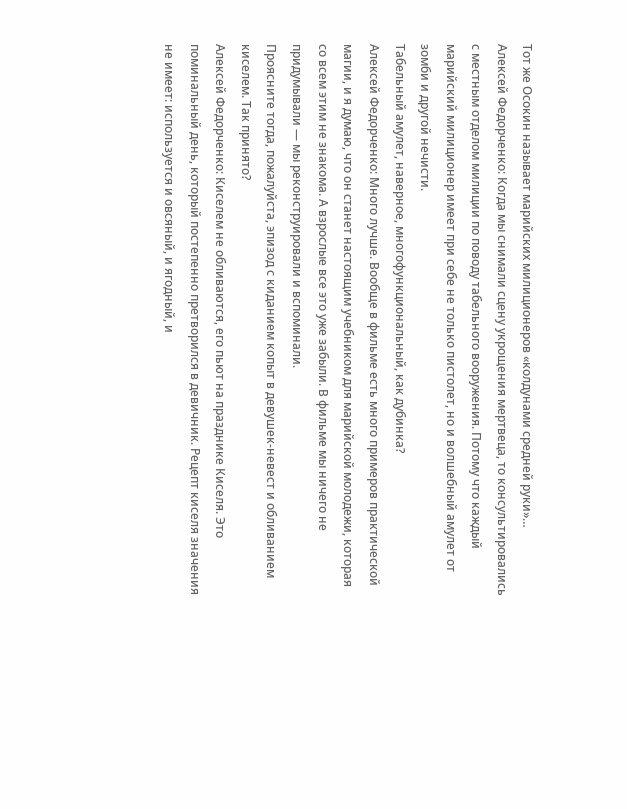Тот же Осокин называет марийских милиционеров «колдунами средней руки»…
Алексей Федорченко: Когда мы снимали сцену укрощения мертвеца, то консультировались с местным отделом милиции по поводу табельного вооружения. Потому что каждый марийский милиционер имеет при себе не только пистолет, но и волшебный амулет от зомби и другой нечисти.
Табельный амулет, наверное, многофункциональный, как дубинка?
Алексей Федорченко: Много лучше. Вообще в фильме есть много примеров практической магии, и я думаю, что он станет настоящим учебником для марийской молодежи, которая со всем этим не знакома. А взрослые все это уже забыли. В фильме мы ничего не придумывали — мы реконструировали и вспоминали.
Проясните тогда, пожалуйста, эпизод с киданием копыт в девушек-невест и обливанием киселем. Так принято?
Алексей Федорченко: Киселем не обливаются, его пьют на празднике Киселя. Это поминальный день, который постепенно претворился в девичник. Рецепт киселя значения не имеет: используется и овсяный, и ягодный, и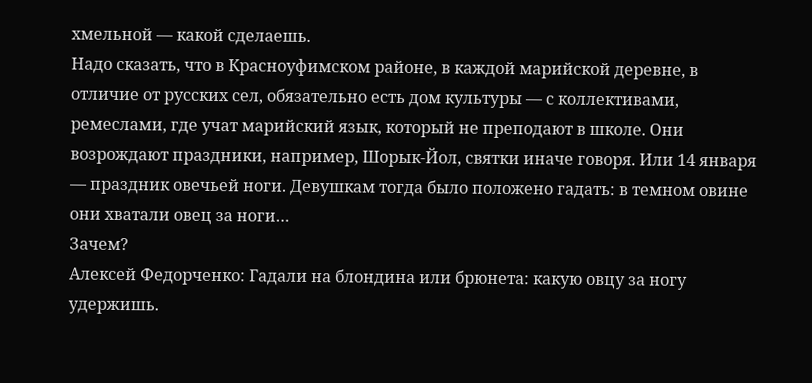хмельной — какой сделаешь.
Надо сказать, что в Красноуфимском районе, в каждой марийской деревне, в отличие от русских сел, обязательно есть дом культуры — с коллективами, ремеслами, где учат марийский язык, который не преподают в школе. Они возрождают праздники, например, Шoрык-Йол, святки иначе говоря. Или 14 января — праздник овечьей ноги. Девушкам тогда было положено гадать: в темном овине они хватали овец за ноги…
Зачем?
Алексей Федорченко: Гадали на блондина или брюнета: какую овцу за ногу удержишь.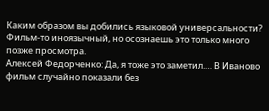Каким образом вы добились языковой универсальности? Фильм-то иноязычный, но осознаешь это только много позже просмотра.
Алексей Федорченко: Да, я тоже это заметил.… В Иваново фильм случайно показали без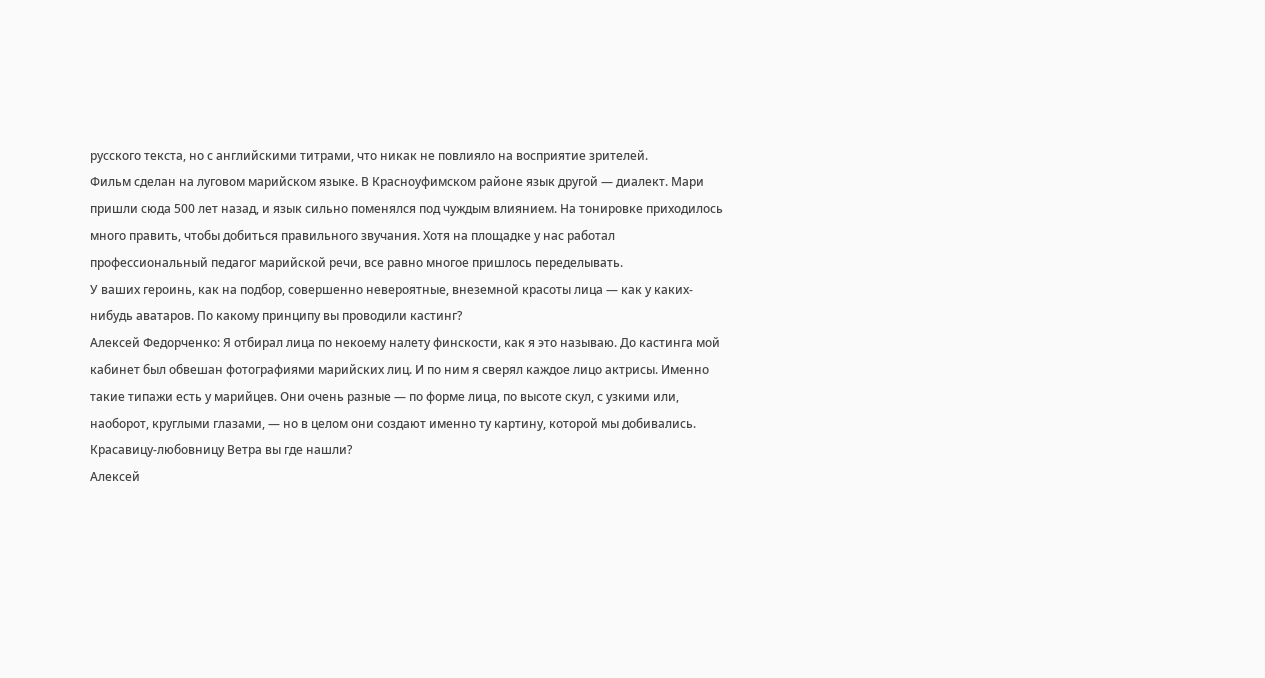русского текста, но с английскими титрами, что никак не повлияло на восприятие зрителей.
Фильм сделан на луговом марийском языке. В Красноуфимском районе язык другой — диалект. Мари пришли сюда 500 лет назад, и язык сильно поменялся под чуждым влиянием. На тонировке приходилось много править, чтобы добиться правильного звучания. Хотя на площадке у нас работал профессиональный педагог марийской речи, все равно многое пришлось переделывать.
У ваших героинь, как на подбор, совершенно невероятные, внеземной красоты лица — как у каких-нибудь аватаров. По какому принципу вы проводили кастинг?
Алексей Федорченко: Я отбирал лица по некоему налету финскости, как я это называю. До кастинга мой кабинет был обвешан фотографиями марийских лиц. И по ним я сверял каждое лицо актрисы. Именно такие типажи есть у марийцев. Они очень разные — по форме лица, по высоте скул, с узкими или, наоборот, круглыми глазами, — но в целом они создают именно ту картину, которой мы добивались.
Красавицу-любовницу Ветра вы где нашли?
Алексей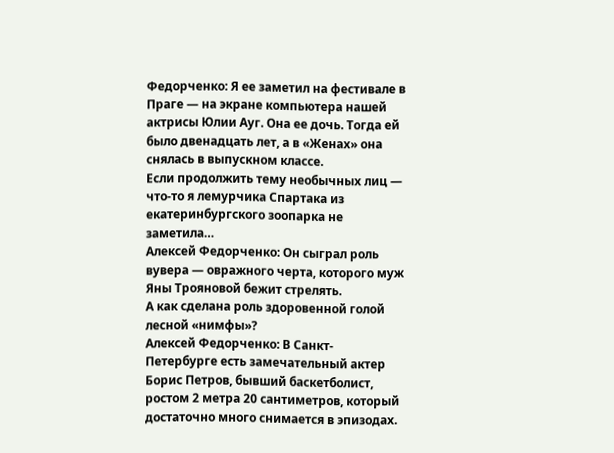Федорченко: Я ее заметил на фестивале в Праге — на экране компьютера нашей актрисы Юлии Ауг. Она ее дочь. Тогда ей было двенадцать лет, а в «Женах» она снялась в выпускном классе.
Если продолжить тему необычных лиц — что-то я лемурчика Спартака из екатеринбургского зоопарка не заметила…
Алексей Федорченко: Он сыграл роль вувера — овражного черта, которого муж Яны Трояновой бежит стрелять.
А как сделана роль здоровенной голой лесной «нимфы»?
Алексей Федорченко: В Санкт-Петербурге есть замечательный актер Борис Петров, бывший баскетболист, ростом 2 метра 20 сантиметров, который достаточно много снимается в эпизодах.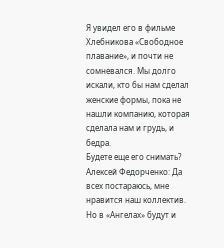Я увидел его в фильме Хлебникова «Свободное плавание», и почти не сомневался. Мы долго искали, кто бы нам сделал женские формы, пока не нашли компанию, которая сделала нам и грудь, и бедра.
Будете еще его снимать?
Алексей Федорченко: Да всех постараюсь, мне нравится наш коллектив. Но в «Ангелах» будут и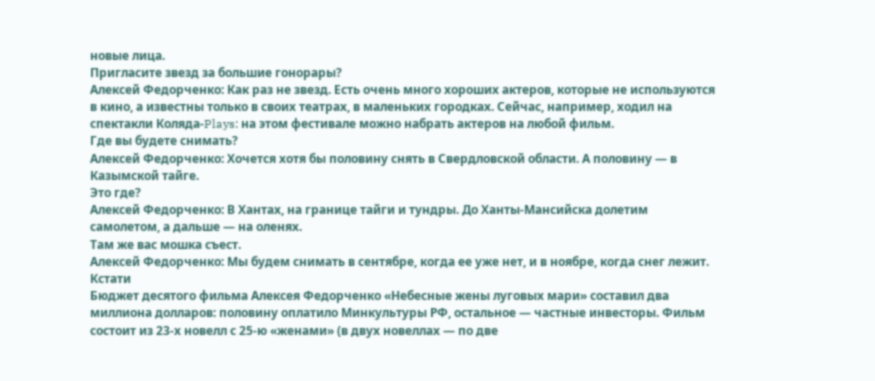новые лица.
Пригласите звезд за большие гонорары?
Алексей Федорченко: Как раз не звезд. Есть очень много хороших актеров, которые не используются в кино, а известны только в своих театрах, в маленьких городках. Сейчас, например, ходил на спектакли Коляда-Plays: на этом фестивале можно набрать актеров на любой фильм.
Где вы будете снимать?
Алексей Федорченко: Хочется хотя бы половину снять в Свердловской области. А половину — в Казымской тайге.
Это где?
Алексей Федорченко: В Хантах, на границе тайги и тундры. До Ханты-Мансийска долетим самолетом, а дальше — на оленях.
Там же вас мошка съест.
Алексей Федорченко: Мы будем снимать в сентябре, когда ее уже нет, и в ноябре, когда снег лежит.
Кстати
Бюджет десятого фильма Алексея Федорченко «Небесные жены луговых мари» составил два миллиона долларов: половину оплатило Минкультуры РФ, остальное — частные инвесторы. Фильм состоит из 23-х новелл с 25-ю «женами» (в двух новеллах — по две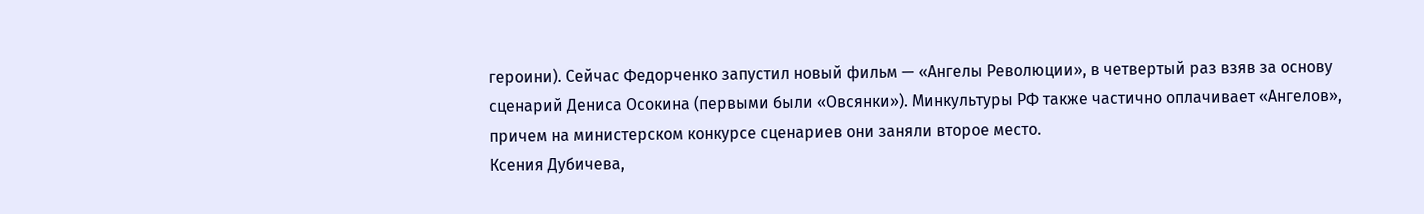героини). Сейчас Федорченко запустил новый фильм — «Ангелы Революции», в четвертый раз взяв за основу сценарий Дениса Осокина (первыми были «Овсянки»). Минкультуры РФ также частично оплачивает «Ангелов», причем на министерском конкурсе сценариев они заняли второе место.
Ксения Дубичева,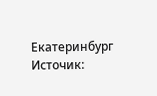Екатеринбург
Источик: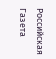Российская Газета